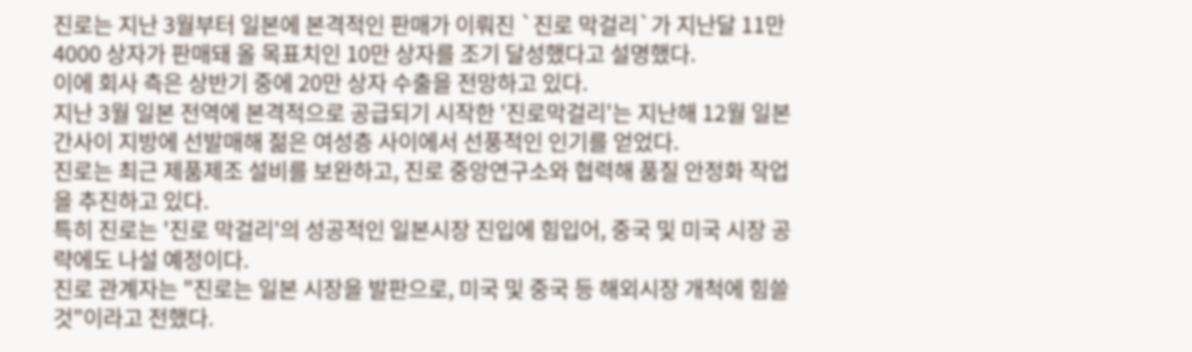진로는 지난 3월부터 일본에 본격적인 판매가 이뤄진 `진로 막걸리`가 지난달 11만4000 상자가 판매돼 올 목표치인 10만 상자를 조기 달성했다고 설명했다.
이에 회사 측은 상반기 중에 20만 상자 수출을 전망하고 있다.
지난 3월 일본 전역에 본격적으로 공급되기 시작한 '진로막걸리'는 지난해 12월 일본 간사이 지방에 선발매해 젊은 여성층 사이에서 선풍적인 인기를 얻었다.
진로는 최근 제품제조 설비를 보완하고, 진로 중앙연구소와 협력해 품질 안정화 작업을 추진하고 있다.
특히 진로는 '진로 막걸리'의 성공적인 일본시장 진입에 힘입어, 중국 및 미국 시장 공략에도 나설 예정이다.
진로 관계자는 "진로는 일본 시장을 발판으로, 미국 및 중국 등 해외시장 개척에 힘쓸 것"이라고 전했다.